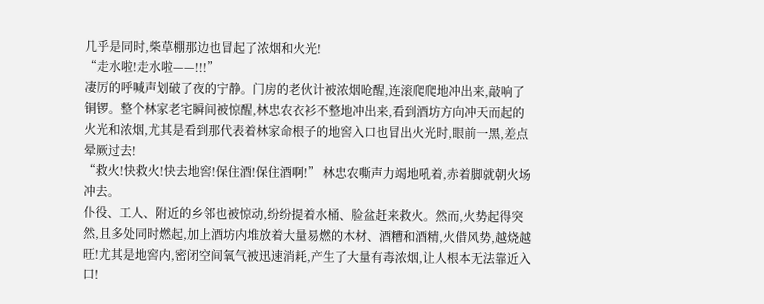几乎是同时,柴草棚那边也冒起了浓烟和火光!
“走水啦!走水啦——!!!”
凄厉的呼喊声划破了夜的宁静。门房的老伙计被浓烟呛醒,连滚爬爬地冲出来,敲响了铜锣。整个林家老宅瞬间被惊醒,林忠农衣衫不整地冲出来,看到酒坊方向冲天而起的火光和浓烟,尤其是看到那代表着林家命根子的地窖入口也冒出火光时,眼前一黑,差点晕厥过去!
“救火!快救火!快去地窖!保住酒!保住酒啊!” 林忠农嘶声力竭地吼着,赤着脚就朝火场冲去。
仆役、工人、附近的乡邻也被惊动,纷纷提着水桶、脸盆赶来救火。然而,火势起得突然,且多处同时燃起,加上酒坊内堆放着大量易燃的木材、酒糟和酒精,火借风势,越烧越旺!尤其是地窖内,密闭空间氧气被迅速消耗,产生了大量有毒浓烟,让人根本无法靠近入口!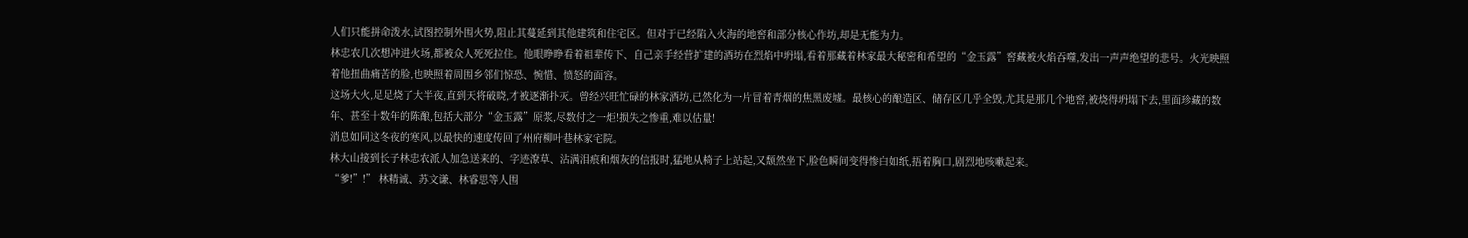人们只能拼命泼水,试图控制外围火势,阻止其蔓延到其他建筑和住宅区。但对于已经陷入火海的地窖和部分核心作坊,却是无能为力。
林忠农几次想冲进火场,都被众人死死拉住。他眼睁睁看着祖辈传下、自己亲手经营扩建的酒坊在烈焰中坍塌,看着那藏着林家最大秘密和希望的“金玉露”窖藏被火焰吞噬,发出一声声绝望的悲号。火光映照着他扭曲痛苦的脸,也映照着周围乡邻们惊恐、惋惜、愤怒的面容。
这场大火,足足烧了大半夜,直到天将破晓,才被逐渐扑灭。曾经兴旺忙碌的林家酒坊,已然化为一片冒着青烟的焦黑废墟。最核心的酿造区、储存区几乎全毁,尤其是那几个地窖,被烧得坍塌下去,里面珍藏的数年、甚至十数年的陈酿,包括大部分“金玉露”原浆,尽数付之一炬!损失之惨重,难以估量!
消息如同这冬夜的寒风,以最快的速度传回了州府柳叶巷林家宅院。
林大山接到长子林忠农派人加急送来的、字迹潦草、沾满泪痕和烟灰的信报时,猛地从椅子上站起,又颓然坐下,脸色瞬间变得惨白如纸,捂着胸口,剧烈地咳嗽起来。
“爹!”!” 林精诚、苏文谦、林睿思等人围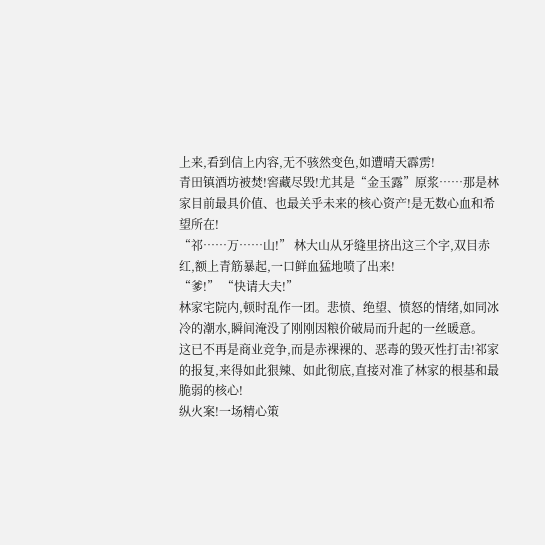上来,看到信上内容,无不骇然变色,如遭晴天霹雳!
青田镇酒坊被焚!窖藏尽毁!尤其是“金玉露”原浆……那是林家目前最具价值、也最关乎未来的核心资产!是无数心血和希望所在!
“祁……万……山!” 林大山从牙缝里挤出这三个字,双目赤红,额上青筋暴起,一口鲜血猛地喷了出来!
“爹!” “快请大夫!”
林家宅院内,顿时乱作一团。悲愤、绝望、愤怒的情绪,如同冰冷的潮水,瞬间淹没了刚刚因粮价破局而升起的一丝暖意。
这已不再是商业竞争,而是赤裸裸的、恶毒的毁灭性打击!祁家的报复,来得如此狠辣、如此彻底,直接对准了林家的根基和最脆弱的核心!
纵火案!一场精心策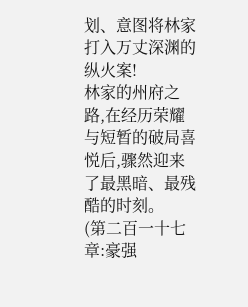划、意图将林家打入万丈深渊的纵火案!
林家的州府之路,在经历荣耀与短暂的破局喜悦后,骤然迎来了最黑暗、最残酷的时刻。
(第二百一十七章:豪强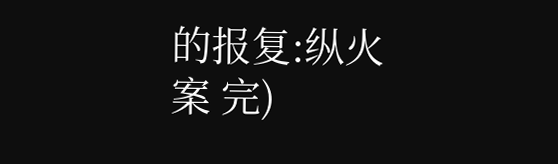的报复:纵火案 完)